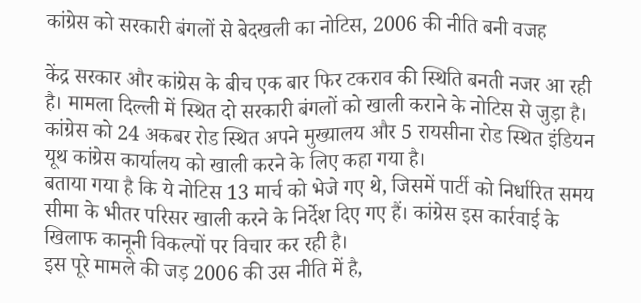कांग्रेस को सरकारी बंगलों से बेदखली का नोटिस, 2006 की नीति बनी वजह

केंद्र सरकार और कांग्रेस के बीच एक बार फिर टकराव की स्थिति बनती नजर आ रही है। मामला दिल्ली में स्थित दो सरकारी बंगलों को खाली कराने के नोटिस से जुड़ा है। कांग्रेस को 24 अकबर रोड स्थित अपने मुख्यालय और 5 रायसीना रोड स्थित इंडियन यूथ कांग्रेस कार्यालय को खाली करने के लिए कहा गया है।
बताया गया है कि ये नोटिस 13 मार्च को भेजे गए थे, जिसमें पार्टी को निर्धारित समय सीमा के भीतर परिसर खाली करने के निर्देश दिए गए हैं। कांग्रेस इस कार्रवाई के खिलाफ कानूनी विकल्पों पर विचार कर रही है।
इस पूरे मामले की जड़ 2006 की उस नीति में है,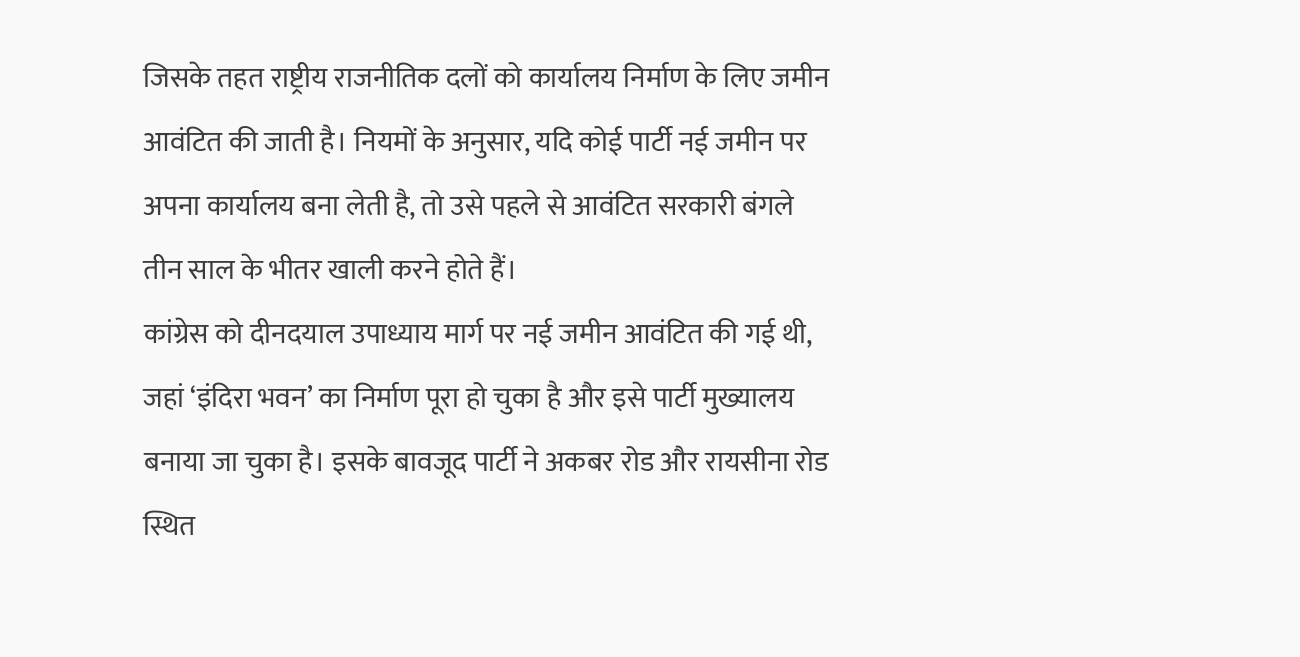जिसके तहत राष्ट्रीय राजनीतिक दलों को कार्यालय निर्माण के लिए जमीन आवंटित की जाती है। नियमों के अनुसार, यदि कोई पार्टी नई जमीन पर अपना कार्यालय बना लेती है, तो उसे पहले से आवंटित सरकारी बंगले तीन साल के भीतर खाली करने होते हैं।
कांग्रेस को दीनदयाल उपाध्याय मार्ग पर नई जमीन आवंटित की गई थी, जहां ‘इंदिरा भवन’ का निर्माण पूरा हो चुका है और इसे पार्टी मुख्यालय बनाया जा चुका है। इसके बावजूद पार्टी ने अकबर रोड और रायसीना रोड स्थित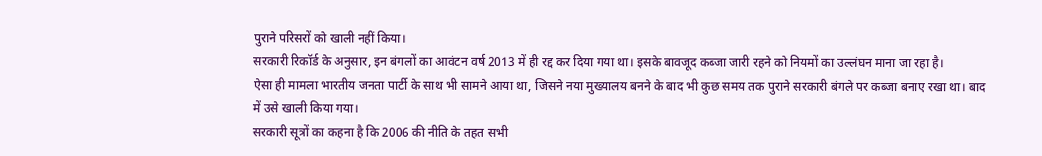पुराने परिसरों को खाली नहीं किया।
सरकारी रिकॉर्ड के अनुसार, इन बंगलों का आवंटन वर्ष 2013 में ही रद्द कर दिया गया था। इसके बावजूद कब्जा जारी रहने को नियमों का उल्लंघन माना जा रहा है।
ऐसा ही मामला भारतीय जनता पार्टी के साथ भी सामने आया था, जिसने नया मुख्यालय बनने के बाद भी कुछ समय तक पुराने सरकारी बंगले पर कब्जा बनाए रखा था। बाद में उसे खाली किया गया।
सरकारी सूत्रों का कहना है कि 2006 की नीति के तहत सभी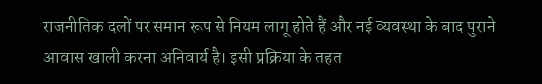राजनीतिक दलों पर समान रूप से नियम लागू होते हैं और नई व्यवस्था के बाद पुराने आवास खाली करना अनिवार्य है। इसी प्रक्रिया के तहत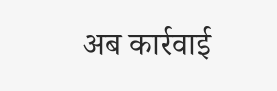अब कार्रवाई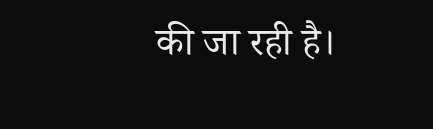की जा रही है।